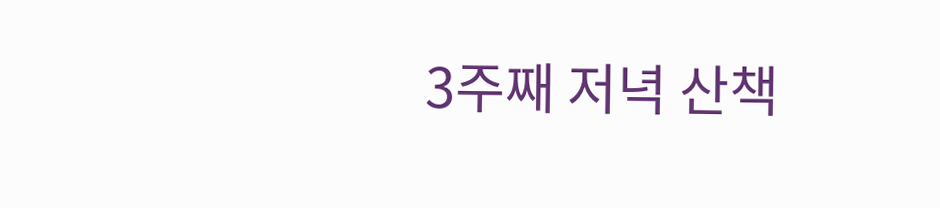3주째 저녁 산책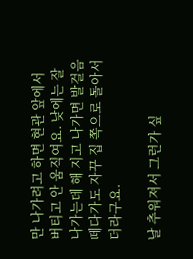만 나가려고 하면 현관 앞에서 버티고 안 움직여요. 낮에는 잘 나가는데 해 지고 나가면 발걸음 떼다가도 자꾸 집 쪽으로 돌아서더라구요.

날 추워져서 그런가 싶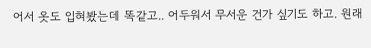어서 옷도 입혀봤는데 똑같고.. 어두워서 무서운 건가 싶기도 하고. 원래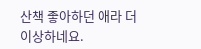산책 좋아하던 애라 더 이상하네요.